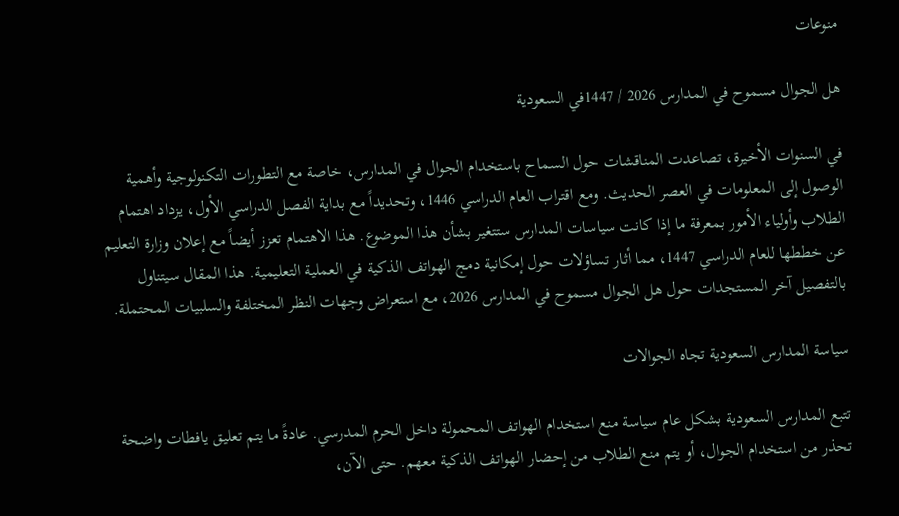منوعات

هل الجوال مسموح في المدارس 2026 / 1447في السعودية

في السنوات الأخيرة، تصاعدت المناقشات حول السماح باستخدام الجوال في المدارس، خاصة مع التطورات التكنولوجية وأهمية الوصول إلى المعلومات في العصر الحديث. ومع اقتراب العام الدراسي 1446، وتحديداً مع بداية الفصل الدراسي الأول، يزداد اهتمام الطلاب وأولياء الأمور بمعرفة ما إذا كانت سياسات المدارس ستتغير بشأن هذا الموضوع. هذا الاهتمام تعزز أيضاً مع إعلان وزارة التعليم عن خططها للعام الدراسي 1447، مما أثار تساؤلات حول إمكانية دمج الهواتف الذكية في العملية التعليمية. هذا المقال سيتناول بالتفصيل آخر المستجدات حول هل الجوال مسموح في المدارس 2026، مع استعراض وجهات النظر المختلفة والسلبيات المحتملة.

سياسة المدارس السعودية تجاه الجوالات

تتبع المدارس السعودية بشكل عام سياسة منع استخدام الهواتف المحمولة داخل الحرم المدرسي. عادةً ما يتم تعليق يافطات واضحة تحذر من استخدام الجوال، أو يتم منع الطلاب من إحضار الهواتف الذكية معهم. حتى الآن،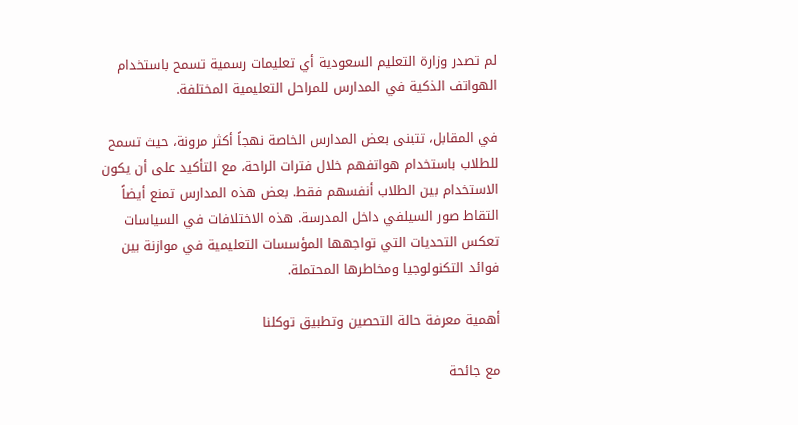لم تصدر وزارة التعليم السعودية أي تعليمات رسمية تسمح باستخدام الهواتف الذكية في المدارس للمراحل التعليمية المختلفة.

في المقابل، تتبنى بعض المدارس الخاصة نهجاً أكثر مرونة، حيث تسمح للطلاب باستخدام هواتفهم خلال فترات الراحة، مع التأكيد على أن يكون الاستخدام بين الطلاب أنفسهم فقط. بعض هذه المدارس تمنع أيضاً التقاط صور السيلفي داخل المدرسة. هذه الاختلافات في السياسات تعكس التحديات التي تواجهها المؤسسات التعليمية في موازنة بين فوائد التكنولوجيا ومخاطرها المحتملة.

أهمية معرفة حالة التحصين وتطبيق توكلنا

مع جائحة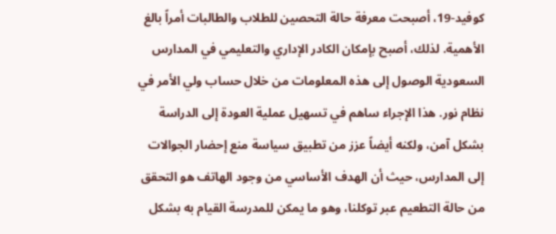كوفيد-19، أصبحت معرفة حالة التحصين للطلاب والطالبات أمراً بالغ الأهمية. لذلك، أصبح بإمكان الكادر الإداري والتعليمي في المدارس السعودية الوصول إلى هذه المعلومات من خلال حساب ولي الأمر في نظام نور. هذا الإجراء ساهم في تسهيل عملية العودة إلى الدراسة بشكل آمن، ولكنه أيضاً عزز من تطبيق سياسة منع إحضار الجوالات إلى المدارس، حيث أن الهدف الأساسي من وجود الهاتف هو التحقق من حالة التطعيم عبر توكلنا، وهو ما يمكن للمدرسة القيام به بشكل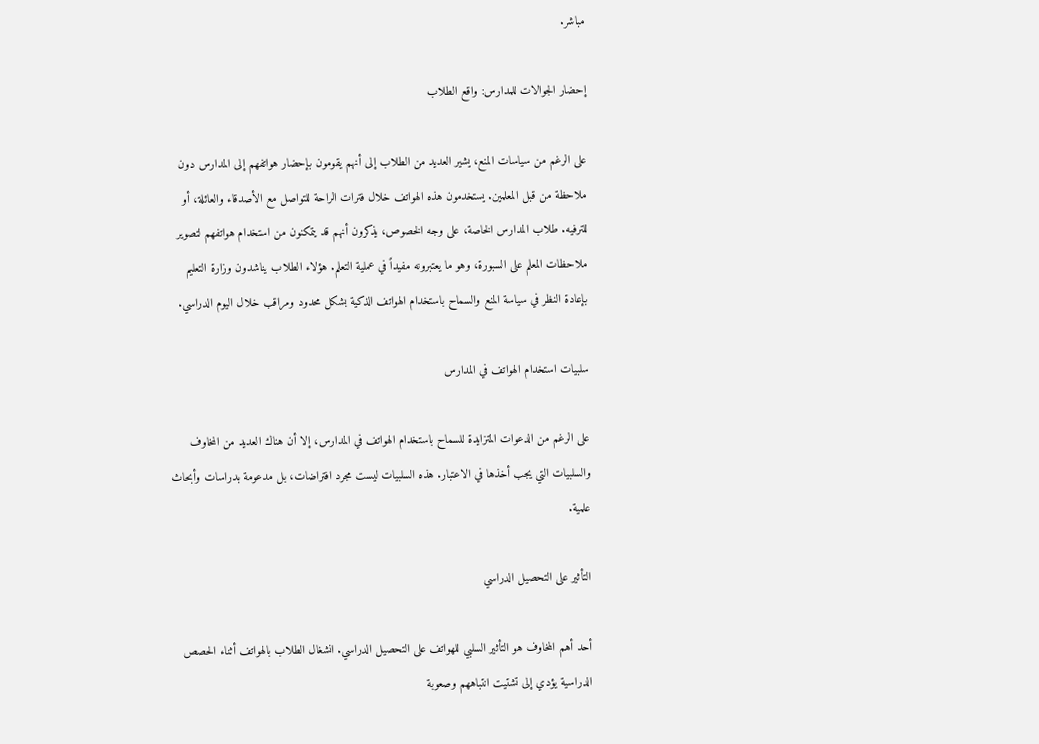مباشر.

إحضار الجوالات للمدارس: واقع الطلاب

على الرغم من سياسات المنع، يشير العديد من الطلاب إلى أنهم يقومون بإحضار هواتفهم إلى المدارس دون ملاحظة من قبل المعلمين. يستخدمون هذه الهواتف خلال فترات الراحة للتواصل مع الأصدقاء والعائلة، أو للترفيه. طلاب المدارس الخاصة، على وجه الخصوص، يذكرون أنهم قد يتمكنون من استخدام هواتفهم لتصوير ملاحظات المعلم على السبورة، وهو ما يعتبرونه مفيداً في عملية التعلم. هؤلاء الطلاب يناشدون وزارة التعليم بإعادة النظر في سياسة المنع والسماح باستخدام الهواتف الذكية بشكل محدود ومراقب خلال اليوم الدراسي.

سلبيات استخدام الهواتف في المدارس

على الرغم من الدعوات المتزايدة للسماح باستخدام الهواتف في المدارس، إلا أن هناك العديد من المخاوف والسلبيات التي يجب أخذها في الاعتبار. هذه السلبيات ليست مجرد افتراضات، بل مدعومة بدراسات وأبحاث علمية.

التأثير على التحصيل الدراسي

أحد أهم المخاوف هو التأثير السلبي للهواتف على التحصيل الدراسي. انشغال الطلاب بالهواتف أثناء الحصص الدراسية يؤدي إلى تشتيت انتباههم وصعوبة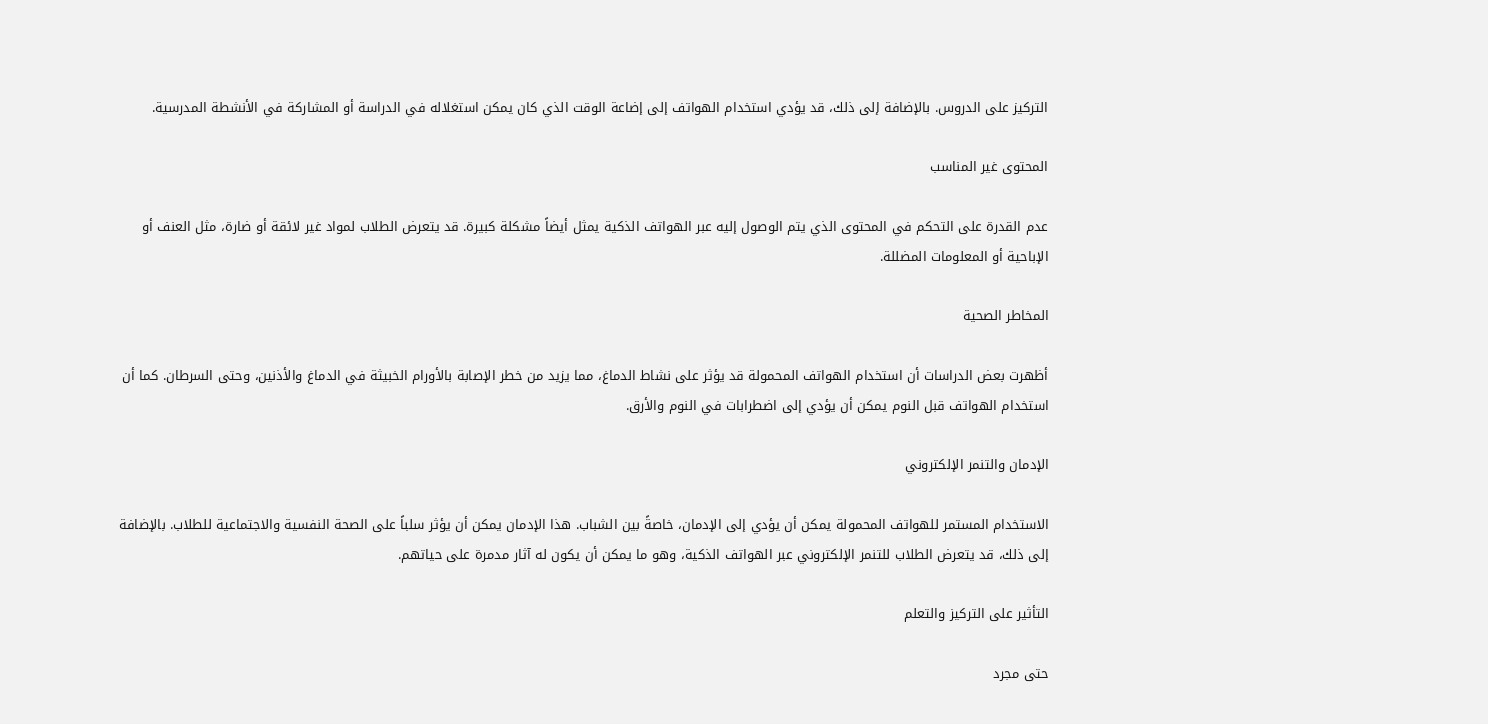التركيز على الدروس. بالإضافة إلى ذلك، قد يؤدي استخدام الهواتف إلى إضاعة الوقت الذي كان يمكن استغلاله في الدراسة أو المشاركة في الأنشطة المدرسية.

المحتوى غير المناسب

عدم القدرة على التحكم في المحتوى الذي يتم الوصول إليه عبر الهواتف الذكية يمثل أيضاً مشكلة كبيرة. قد يتعرض الطلاب لمواد غير لائقة أو ضارة، مثل العنف أو الإباحية أو المعلومات المضللة.

المخاطر الصحية

أظهرت بعض الدراسات أن استخدام الهواتف المحمولة قد يؤثر على نشاط الدماغ، مما يزيد من خطر الإصابة بالأورام الخبيثة في الدماغ والأذنين، وحتى السرطان. كما أن استخدام الهواتف قبل النوم يمكن أن يؤدي إلى اضطرابات في النوم والأرق.

الإدمان والتنمر الإلكتروني

الاستخدام المستمر للهواتف المحمولة يمكن أن يؤدي إلى الإدمان، خاصةً بين الشباب. هذا الإدمان يمكن أن يؤثر سلباً على الصحة النفسية والاجتماعية للطلاب. بالإضافة إلى ذلك، قد يتعرض الطلاب للتنمر الإلكتروني عبر الهواتف الذكية، وهو ما يمكن أن يكون له آثار مدمرة على حياتهم.

التأثير على التركيز والتعلم

حتى مجرد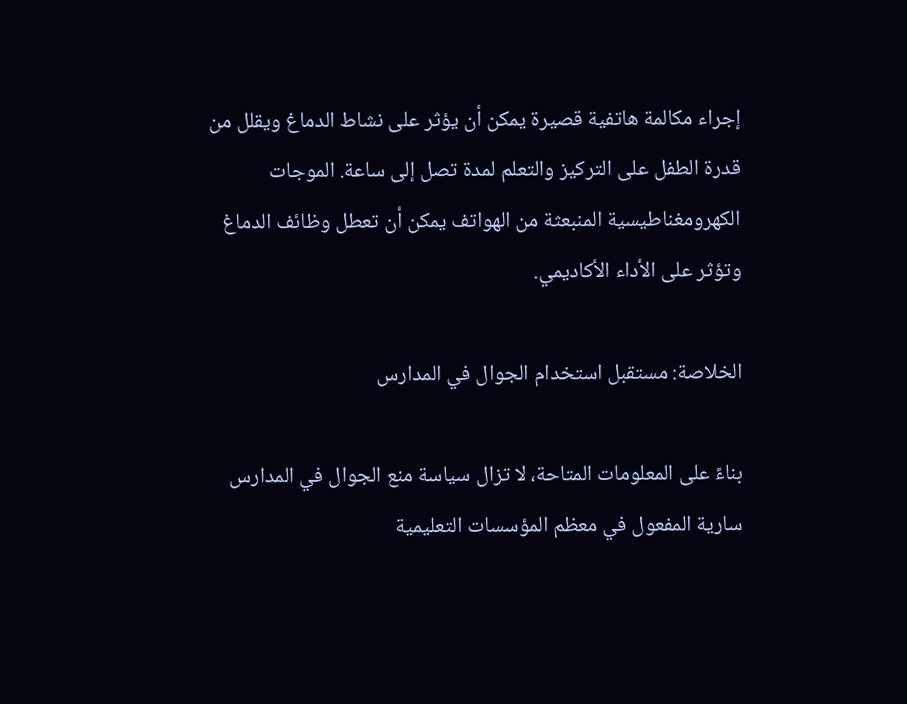إجراء مكالمة هاتفية قصيرة يمكن أن يؤثر على نشاط الدماغ ويقلل من قدرة الطفل على التركيز والتعلم لمدة تصل إلى ساعة. الموجات الكهرومغناطيسية المنبعثة من الهواتف يمكن أن تعطل وظائف الدماغ وتؤثر على الأداء الأكاديمي.

الخلاصة: مستقبل استخدام الجوال في المدارس

بناءً على المعلومات المتاحة، لا تزال سياسة منع الجوال في المدارس سارية المفعول في معظم المؤسسات التعليمية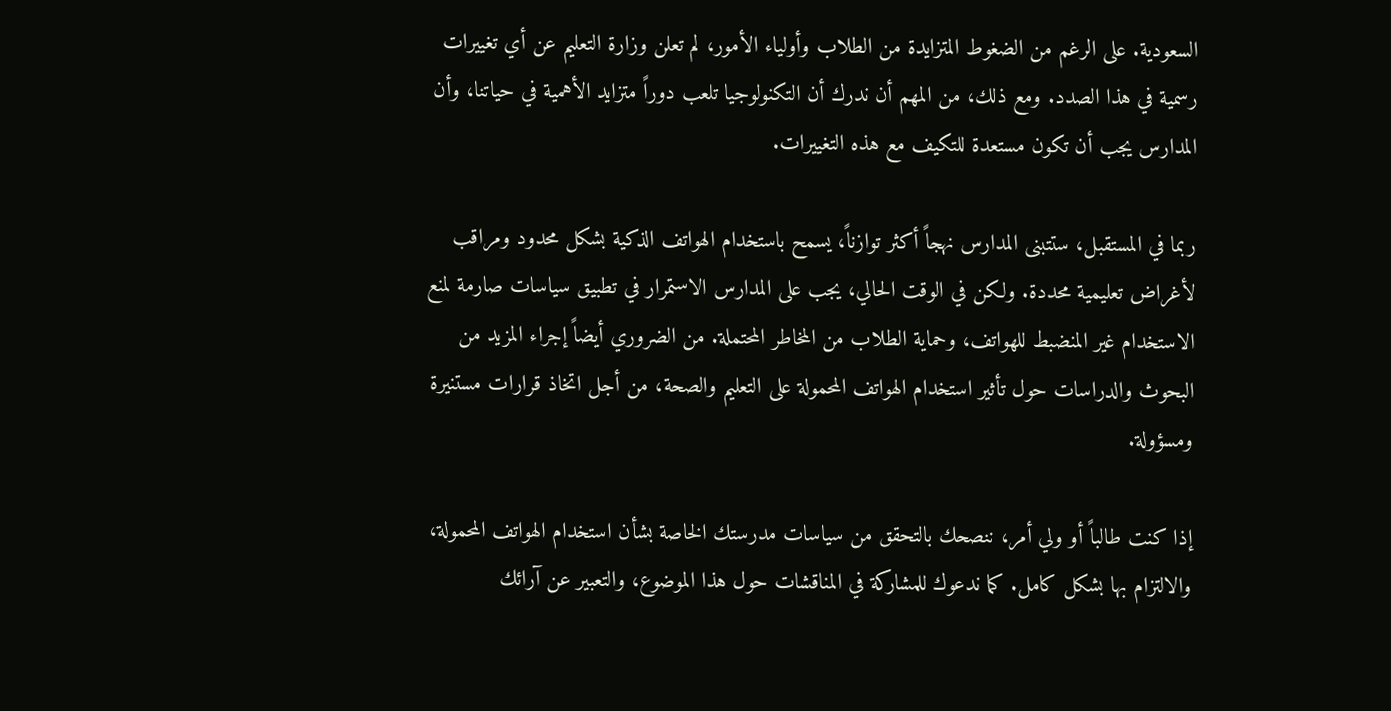السعودية. على الرغم من الضغوط المتزايدة من الطلاب وأولياء الأمور، لم تعلن وزارة التعليم عن أي تغييرات رسمية في هذا الصدد. ومع ذلك، من المهم أن ندرك أن التكنولوجيا تلعب دوراً متزايد الأهمية في حياتنا، وأن المدارس يجب أن تكون مستعدة للتكيف مع هذه التغييرات.

ربما في المستقبل، ستتبنى المدارس نهجاً أكثر توازناً، يسمح باستخدام الهواتف الذكية بشكل محدود ومراقب لأغراض تعليمية محددة. ولكن في الوقت الحالي، يجب على المدارس الاستمرار في تطبيق سياسات صارمة لمنع الاستخدام غير المنضبط للهواتف، وحماية الطلاب من المخاطر المحتملة. من الضروري أيضاً إجراء المزيد من البحوث والدراسات حول تأثير استخدام الهواتف المحمولة على التعليم والصحة، من أجل اتخاذ قرارات مستنيرة ومسؤولة.

إذا كنت طالباً أو ولي أمر، ننصحك بالتحقق من سياسات مدرستك الخاصة بشأن استخدام الهواتف المحمولة، والالتزام بها بشكل كامل. كما ندعوك للمشاركة في المناقشات حول هذا الموضوع، والتعبير عن آرائك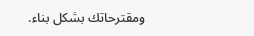ومقترحاتك بشكل بناء.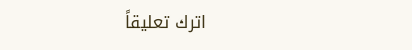اترك تعليقاً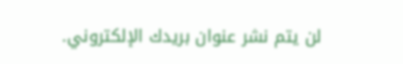لن يتم نشر عنوان بريدك الإلكتروني.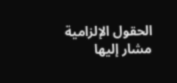الحقول الإلزامية مشار إليها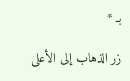بـ *

زر الذهاب إلى الأعلى